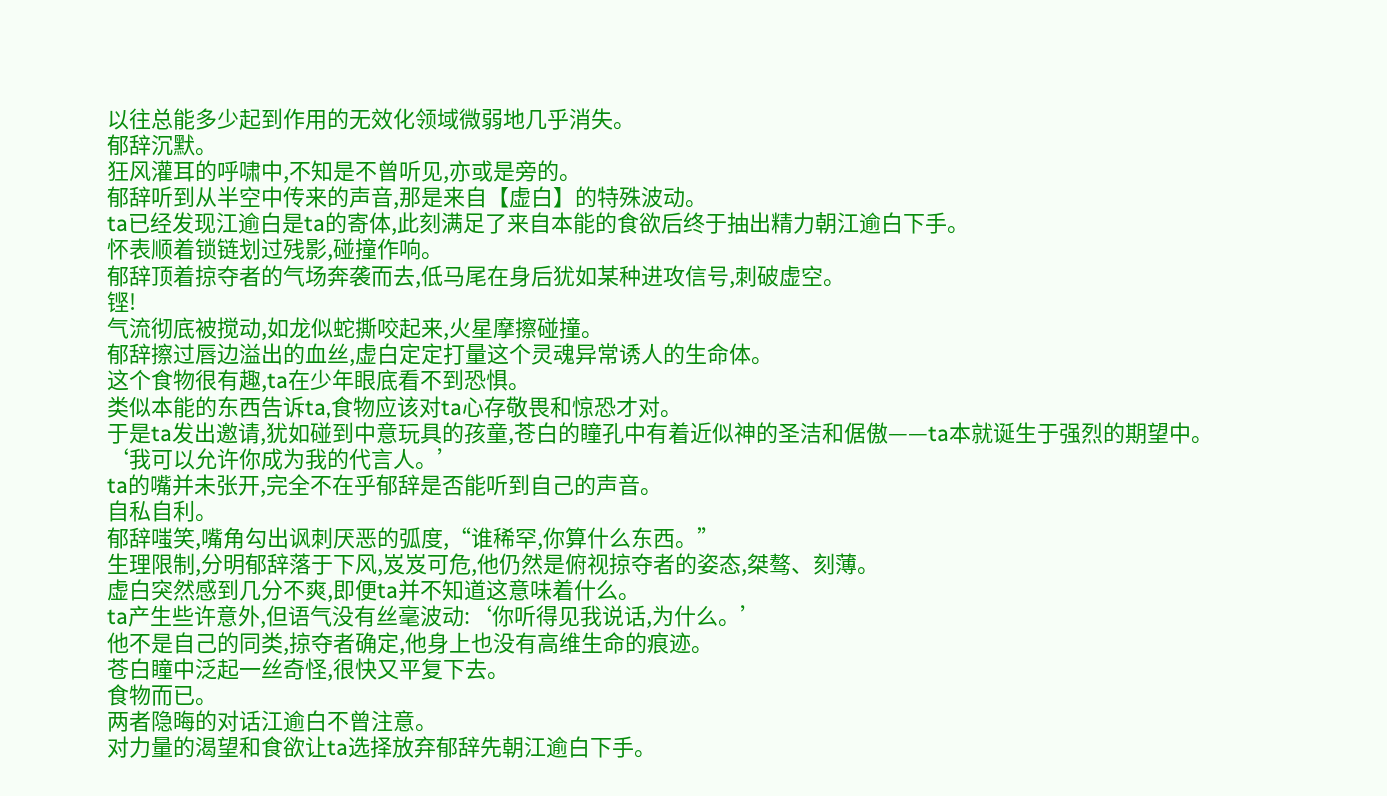以往总能多少起到作用的无效化领域微弱地几乎消失。
郁辞沉默。
狂风灌耳的呼啸中,不知是不曾听见,亦或是旁的。
郁辞听到从半空中传来的声音,那是来自【虚白】的特殊波动。
ta已经发现江逾白是ta的寄体,此刻满足了来自本能的食欲后终于抽出精力朝江逾白下手。
怀表顺着锁链划过残影,碰撞作响。
郁辞顶着掠夺者的气场奔袭而去,低马尾在身后犹如某种进攻信号,刺破虚空。
铿!
气流彻底被搅动,如龙似蛇撕咬起来,火星摩擦碰撞。
郁辞擦过唇边溢出的血丝,虚白定定打量这个灵魂异常诱人的生命体。
这个食物很有趣,ta在少年眼底看不到恐惧。
类似本能的东西告诉ta,食物应该对ta心存敬畏和惊恐才对。
于是ta发出邀请,犹如碰到中意玩具的孩童,苍白的瞳孔中有着近似神的圣洁和倨傲——ta本就诞生于强烈的期望中。
‘我可以允许你成为我的代言人。’
ta的嘴并未张开,完全不在乎郁辞是否能听到自己的声音。
自私自利。
郁辞嗤笑,嘴角勾出讽刺厌恶的弧度,“谁稀罕,你算什么东西。”
生理限制,分明郁辞落于下风,岌岌可危,他仍然是俯视掠夺者的姿态,桀骜、刻薄。
虚白突然感到几分不爽,即便ta并不知道这意味着什么。
ta产生些许意外,但语气没有丝毫波动:‘你听得见我说话,为什么。’
他不是自己的同类,掠夺者确定,他身上也没有高维生命的痕迹。
苍白瞳中泛起一丝奇怪,很快又平复下去。
食物而已。
两者隐晦的对话江逾白不曾注意。
对力量的渴望和食欲让ta选择放弃郁辞先朝江逾白下手。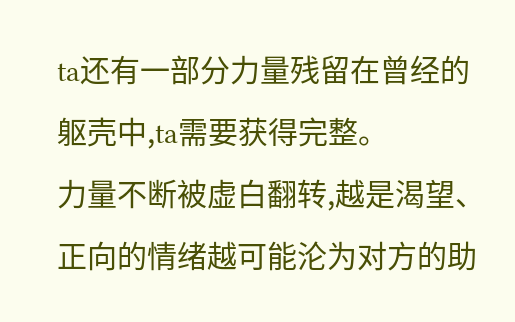ta还有一部分力量残留在曾经的躯壳中,ta需要获得完整。
力量不断被虚白翻转,越是渴望、正向的情绪越可能沦为对方的助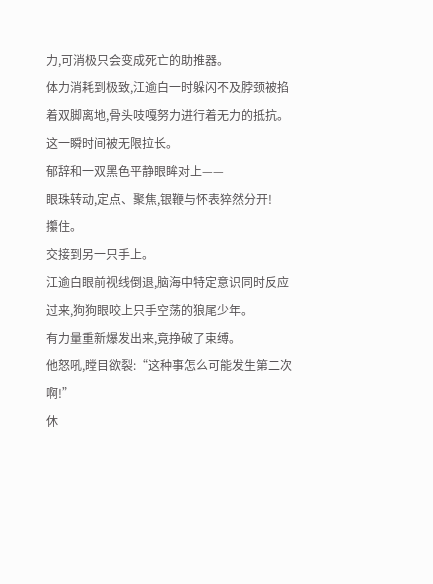力,可消极只会变成死亡的助推器。
体力消耗到极致,江逾白一时躲闪不及脖颈被掐着双脚离地,骨头吱嘎努力进行着无力的抵抗。
这一瞬时间被无限拉长。
郁辞和一双黑色平静眼眸对上——
眼珠转动,定点、聚焦,银鞭与怀表猝然分开!
攥住。
交接到另一只手上。
江逾白眼前视线倒退,脑海中特定意识同时反应过来,狗狗眼咬上只手空荡的狼尾少年。
有力量重新爆发出来,竟挣破了束缚。
他怒吼,瞠目欲裂:“这种事怎么可能发生第二次啊!”
休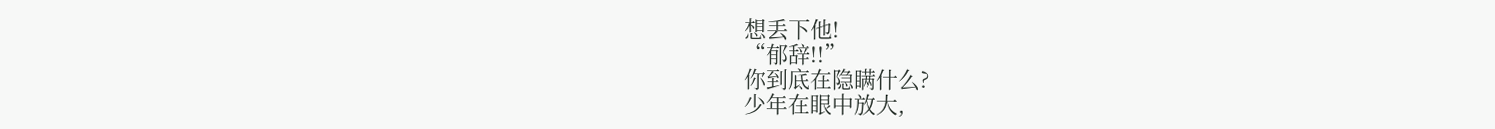想丢下他!
“郁辞!!”
你到底在隐瞒什么?
少年在眼中放大,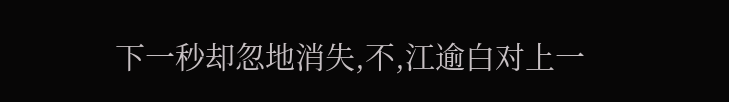下一秒却忽地消失,不,江逾白对上一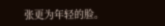张更为年轻的脸。